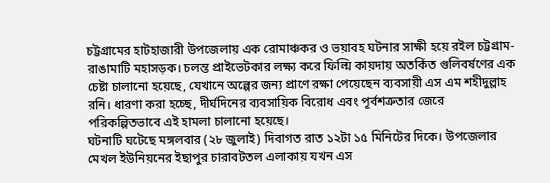চট্টগ্রামের হাটহাজারী উপজেলায় এক রোমাঞ্চকর ও ভয়াবহ ঘটনার সাক্ষী হয়ে রইল চট্টগ্রাম-রাঙামাটি মহাসড়ক। চলন্ত প্রাইভেটকার লক্ষ্য করে ফিল্মি কায়দায় অতর্কিত গুলিবর্ষণের এক চেষ্টা চালানো হয়েছে, যেখানে অল্পের জন্য প্রাণে রক্ষা পেয়েছেন ব্যবসায়ী এস এম শহীদুল্লাহ রনি। ধারণা করা হচ্ছে, দীর্ঘদিনের ব্যবসায়িক বিরোধ এবং পূর্বশত্রুতার জেরে পরিকল্পিতভাবে এই হামলা চালানো হয়েছে।
ঘটনাটি ঘটেছে মঙ্গলবার (২৮ জুলাই) দিবাগত রাত ১২টা ১৫ মিনিটের দিকে। উপজেলার মেখল ইউনিয়নের ইছাপুর চারাবটতল এলাকায় যখন এস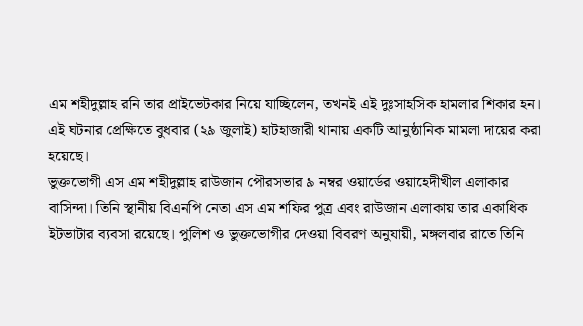এম শহীদুল্লাহ রনি তার প্রাইভেটকার নিয়ে যাচ্ছিলেন, তখনই এই দুঃসাহসিক হামলার শিকার হন। এই ঘটনার প্রেক্ষিতে বুধবার (২৯ জুলাই) হাটহাজারী থানায় একটি আনুষ্ঠানিক মামলা দায়ের করা হয়েছে।
ভুক্তভোগী এস এম শহীদুল্লাহ রাউজান পৌরসভার ৯ নম্বর ওয়ার্ডের ওয়াহেদীখীল এলাকার বাসিন্দা। তিনি স্থানীয় বিএনপি নেতা এস এম শফির পুত্র এবং রাউজান এলাকায় তার একাধিক ইটভাটার ব্যবসা রয়েছে। পুলিশ ও ভুক্তভোগীর দেওয়া বিবরণ অনুযায়ী, মঙ্গলবার রাতে তিনি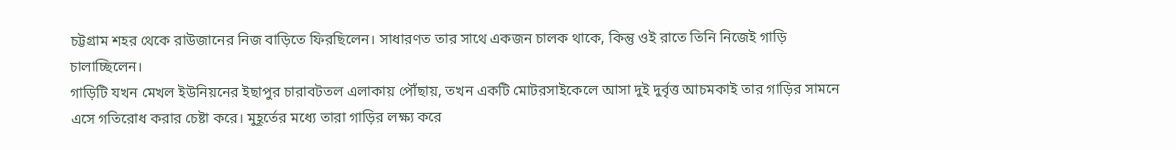চট্টগ্রাম শহর থেকে রাউজানের নিজ বাড়িতে ফিরছিলেন। সাধারণত তার সাথে একজন চালক থাকে, কিন্তু ওই রাতে তিনি নিজেই গাড়ি চালাচ্ছিলেন।
গাড়িটি যখন মেখল ইউনিয়নের ইছাপুর চারাবটতল এলাকায় পৌঁছায়, তখন একটি মোটরসাইকেলে আসা দুই দুর্বৃত্ত আচমকাই তার গাড়ির সামনে এসে গতিরোধ করার চেষ্টা করে। মুহূর্তের মধ্যে তারা গাড়ির লক্ষ্য করে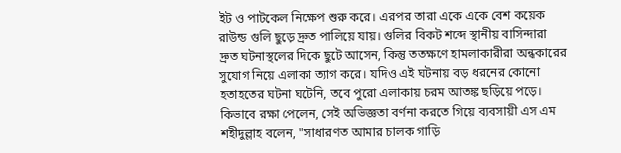ইট ও পাটকেল নিক্ষেপ শুরু করে। এরপর তারা একে একে বেশ কয়েক রাউন্ড গুলি ছুড়ে দ্রুত পালিয়ে যায়। গুলির বিকট শব্দে স্থানীয় বাসিন্দারা দ্রুত ঘটনাস্থলের দিকে ছুটে আসেন, কিন্তু ততক্ষণে হামলাকারীরা অন্ধকারের সুযোগ নিয়ে এলাকা ত্যাগ করে। যদিও এই ঘটনায় বড় ধরনের কোনো হতাহতের ঘটনা ঘটেনি, তবে পুরো এলাকায় চরম আতঙ্ক ছড়িয়ে পড়ে।
কিভাবে রক্ষা পেলেন, সেই অভিজ্ঞতা বর্ণনা করতে গিয়ে ব্যবসায়ী এস এম শহীদুল্লাহ বলেন, "সাধারণত আমার চালক গাড়ি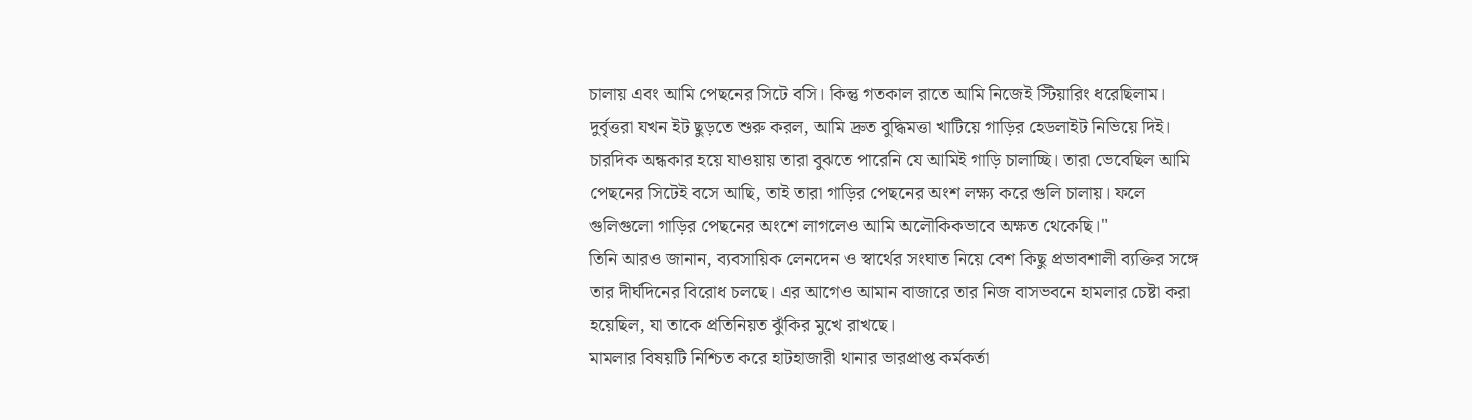চালায় এবং আমি পেছনের সিটে বসি। কিন্তু গতকাল রাতে আমি নিজেই স্টিয়ারিং ধরেছিলাম। দুর্বৃত্তরা যখন ইট ছুড়তে শুরু করল, আমি দ্রুত বুদ্ধিমত্তা খাটিয়ে গাড়ির হেডলাইট নিভিয়ে দিই। চারদিক অন্ধকার হয়ে যাওয়ায় তারা বুঝতে পারেনি যে আমিই গাড়ি চালাচ্ছি। তারা ভেবেছিল আমি পেছনের সিটেই বসে আছি, তাই তারা গাড়ির পেছনের অংশ লক্ষ্য করে গুলি চালায়। ফলে গুলিগুলো গাড়ির পেছনের অংশে লাগলেও আমি অলৌকিকভাবে অক্ষত থেকেছি।"
তিনি আরও জানান, ব্যবসায়িক লেনদেন ও স্বার্থের সংঘাত নিয়ে বেশ কিছু প্রভাবশালী ব্যক্তির সঙ্গে তার দীর্ঘদিনের বিরোধ চলছে। এর আগেও আমান বাজারে তার নিজ বাসভবনে হামলার চেষ্টা করা হয়েছিল, যা তাকে প্রতিনিয়ত ঝুঁকির মুখে রাখছে।
মামলার বিষয়টি নিশ্চিত করে হাটহাজারী থানার ভারপ্রাপ্ত কর্মকর্তা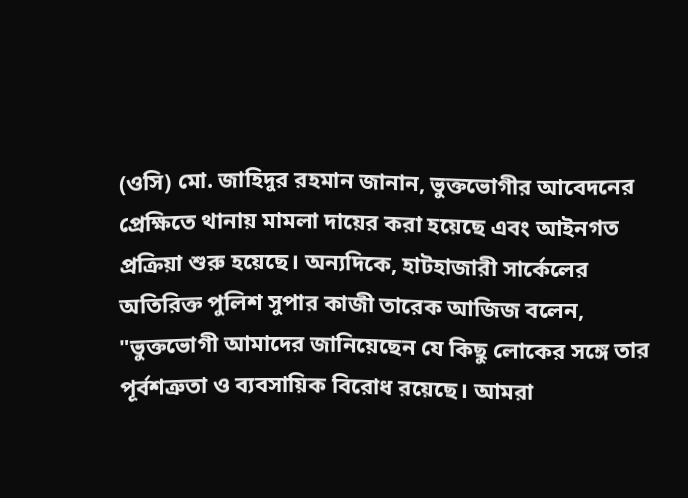(ওসি) মো. জাহিদুর রহমান জানান, ভুক্তভোগীর আবেদনের প্রেক্ষিতে থানায় মামলা দায়ের করা হয়েছে এবং আইনগত প্রক্রিয়া শুরু হয়েছে। অন্যদিকে, হাটহাজারী সার্কেলের অতিরিক্ত পুলিশ সুপার কাজী তারেক আজিজ বলেন, "ভুক্তভোগী আমাদের জানিয়েছেন যে কিছু লোকের সঙ্গে তার পূর্বশত্রুতা ও ব্যবসায়িক বিরোধ রয়েছে। আমরা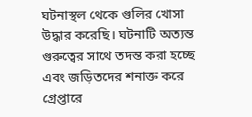ঘটনাস্থল থেকে গুলির খোসা উদ্ধার করেছি। ঘটনাটি অত্যন্ত গুরুত্বের সাথে তদন্ত করা হচ্ছে এবং জড়িতদের শনাক্ত করে গ্রেপ্তারে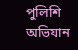পুলিশি অভিযান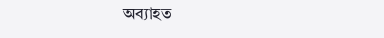অব্যাহত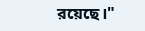রয়েছে।"